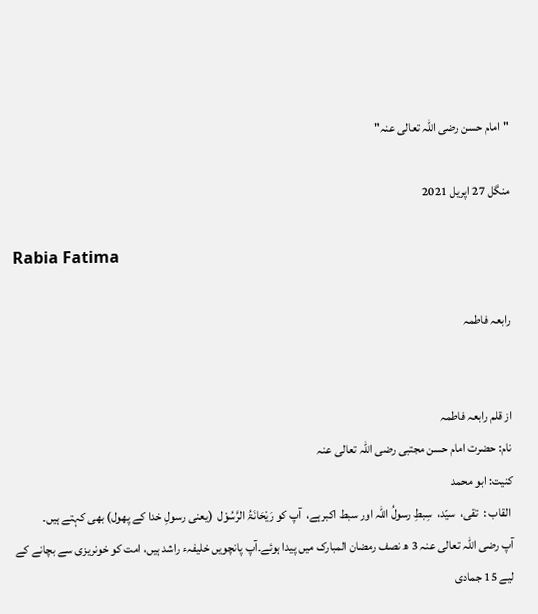"امام حسن رضی اللہ تعالی عنہ"

منگل 27 اپریل 2021

Rabia Fatima

رابعہ فاطمہ


از قلم رابعہ فاطمہ
نام: حضرت امام حسن مجتبی رضی اللہ تعالی عنہ
کنیت: ابو محمد
 القاب :  تقی،  سیّد،  سِبطِ رسولُ اللّٰہ اور سبط اکبرہے،  آپ کو رَیْحَانَۃُ الرَّسُوْل  (یعنی رسولِ خدا کے پھول) بھی کہتے ہیں۔
آپ رضی اللہ تعالی عنہ 3 ھ نصف رمضان المبارک میں پیدا ہوئے۔آپ پانچویں خلیفہء راشد ہیں، امت کو خونریزی سے بچانے کے لیے 15 جمادی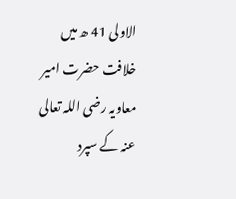الاولی 41 ھ میں خلافت حضرت امیر معاویہ رضی اللہ تعالی عنہ کے سپرد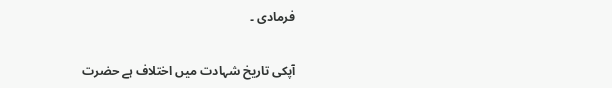فرمادی ۔


آپکی تاریخ شہادت میں اختلاف ہے حضرت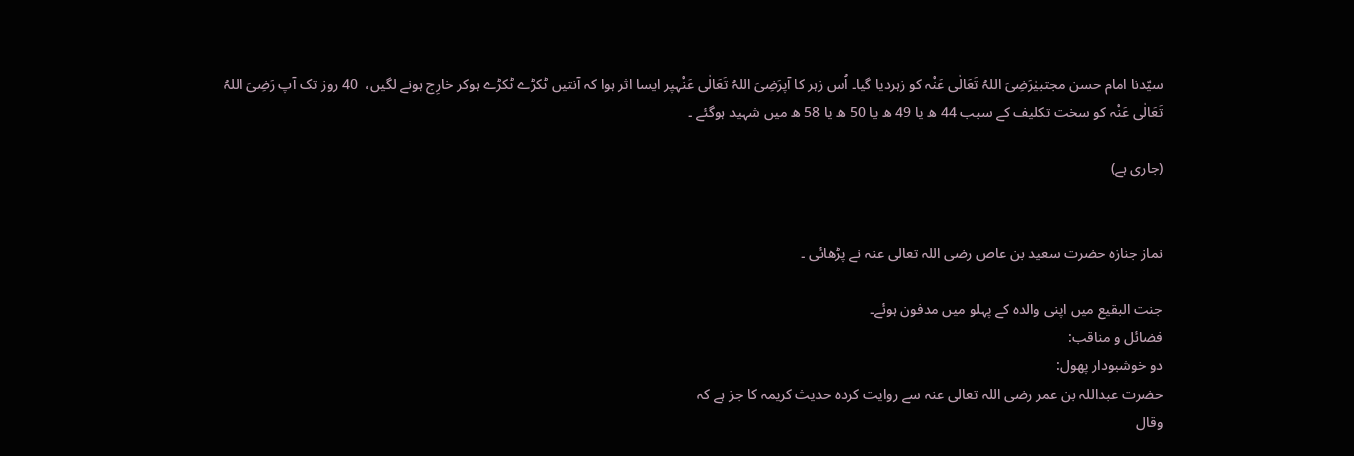سیّدنا امام حسن مجتبیٰرَضِیَ اللہُ تَعَالٰی عَنْہ کو زہردیا گیا۔ اُس زہر کا آپرَضِیَ اللہُ تَعَالٰی عَنْہپر ایسا اثر ہوا کہ آنتیں ٹکڑے ٹکڑے ہوکر خارِج ہونے لگیں،  40 روز تک آپ رَضِیَ اللہُ تَعَالٰی عَنْہ کو سخت تکلیف کے سبب 44 ھ یا 49 ھ یا 50 ھ یا 58 ھ میں شہید ہوگئے ۔

(جاری ہے)


نماز جنازہ حضرت سعید بن عاص رضی اللہ تعالی عنہ نے پڑھائی ۔

جنت البقیع میں اپنی والدہ کے پہلو میں مدفون ہوئے۔
فضائل و مناقب:
دو خوشبودار پھول:
حضرت عبداللہ بن عمر رضی اللہ تعالی عنہ سے روایت کردہ حدیث کریمہ کا جز ہے کہ
وقال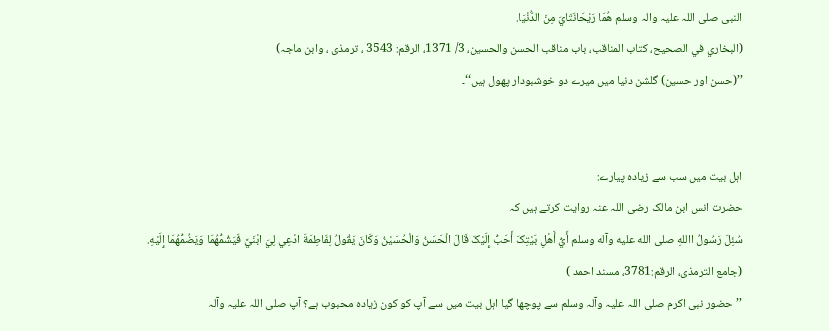النبی صلی اللہ علیہ والہ وسلم هُمَا رَیْحَانَتَايَ مِنَ الدُّنْیَا.
(البخاري في الصحیح، کتاب المناقب، باب مناقب الحسن والحسین، 3/ 1371، الرقم: 3543 ، ترمذی ، وابن ماجہ)
’’(حسن اور حسین) گلشن دنیا میں میرے دو خوشبودار پھول ہیں‘‘۔


اہل بیت میں سب سے زیادہ پیارے:
حضرت انس ابن مالک رضی اللہ عنہ روایت کرتے ہیں کہ
سُئِلَ رَسُولُ االلهِ صلی الله علیه وآله وسلم أَيُّ أَهْلِ بَیْتِکَ أَحَبُّ إِلَیْکَ قَالَ الْحَسَنُ وَالْحُسَیْنُ وَکَانَ یَقُولُ لِفَاطِمَةَ ادْعِي لِيَ ابْنَيَّ فَیَشُمُّهُمَا وَیَضُمُّهُمَا إِلَیْهِ.
(جامع الترمذی، الرقم:3781، مسند احمد )
’’حضور نبی اکرم صلی اللہ علیہ وآلہ وسلم سے پوچھا گیا اہل بیت میں سے آپ کو کون زیادہ محبوب ہے؟ آپ صلی اللہ علیہ وآلہ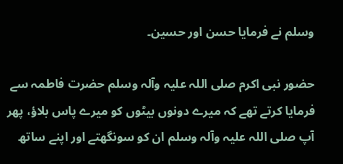وسلم نے فرمایا حسن اور حسین۔

حضور نبی اکرم صلی اللہ علیہ وآلہ وسلم حضرت فاطمہ سے فرمایا کرتے تھے کہ میرے دونوں بیٹوں کو میرے پاس بلاؤ، پھر آپ صلی اللہ علیہ وآلہ وسلم ان کو سونگھتے اور اپنے ساتھ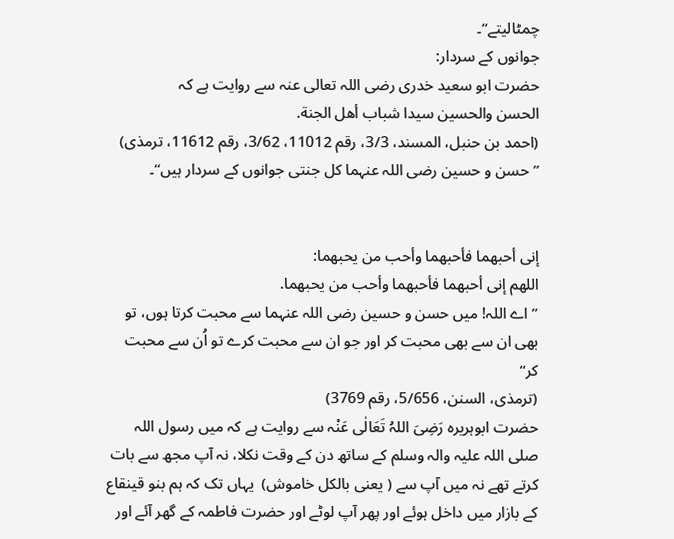چمٹالیتے‘‘۔
جوانوں کے سردار:
حضرت ابو سعید خدری رضی اللہ تعالی عنہ سے روایت ہے کہ
الحسن والحسین سیدا شباب أهل الجنة.
(احمد بن حنبل، المسند، 3/3، رقم 11012، 3/62، رقم 11612، ترمذی)
’’حسن و حسین رضی اللہ عنہما کل جنتی جوانوں کے سردار ہیں‘‘۔


إنی أحبهما فأحبهما وأحب من یحبهما:
اللهم إنی أحبهما فأحبهما وأحب من یحبهما.
’’ اے اللہ! میں حسن و حسین رضی اللہ عنہما سے محبت کرتا ہوں، تو بھی ان سے بھی محبت کر اور جو ان سے محبت کرے تو اُن سے محبت کر‘‘
(ترمذی، السنن، 5/656، رقم 3769)
حضرت ابوہریرہ رَضِیَ اللہُ تَعَالٰی عَنْہ سے روایت ہے کہ میں رسول اللہ صلی اللہ علیہ والہ وسلم کے ساتھ دن کے وقت نکلا، نہ آپ مجھ سے بات کرتے تھے نہ میں آپ سے ( یعنی بالکل خاموش)  یہاں تک کہ ہم بنو قینقاع کے بازار میں داخل ہوئے اور پھر آپ لوٹے اور حضرت فاطمہ کے گھر آئے اور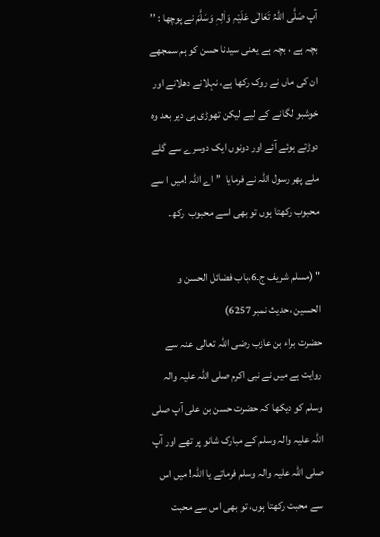آپ صَلَّی اللہُ تَعَالٰی عَلَیْہِ وَاٰلِہٖ وَسَلَّمَ نے پوچھا : ’’  بچہ ہے ، بچہ ہے یعنی سیدنا حسن کو ہم سمجھے ان کی ماں نے روک رکھا ہے، نہلانے دھلانے اور خوشبو لگانے کے لیے لیکن تھوڑی ہی دیر بعد وہ دوڑتے ہوئے آئے اور دونوں ایک دوسرے سے گلے ملے پھر رسول اللہ نے فرمایا  ’’ اے اللہ !میں ا سے محبوب رکھتا ہوں تو بھی اسے محبوب  رکھ۔

" (مسلم شریف ج۔6،باب فضائل الحسن و الحسین ،حدیث نمبر 6257)
حضرت براء بن عازب رضی اللہ تعالی عنہ سے روایت ہے میں نے نبی اکرم صلی اللہ علیہ والہ وسلم کو دیکھا کہ حضرت حسن بن علی آپ صلی اللہ علیہ والہ وسلم کے مبارک شانو پر تھے اور آپ صلی اللہ علیہ والہ وسلم فرماتے یا اللہ! میں اس سے محبت رکھتا ہوں، تو بھی اس سے محبت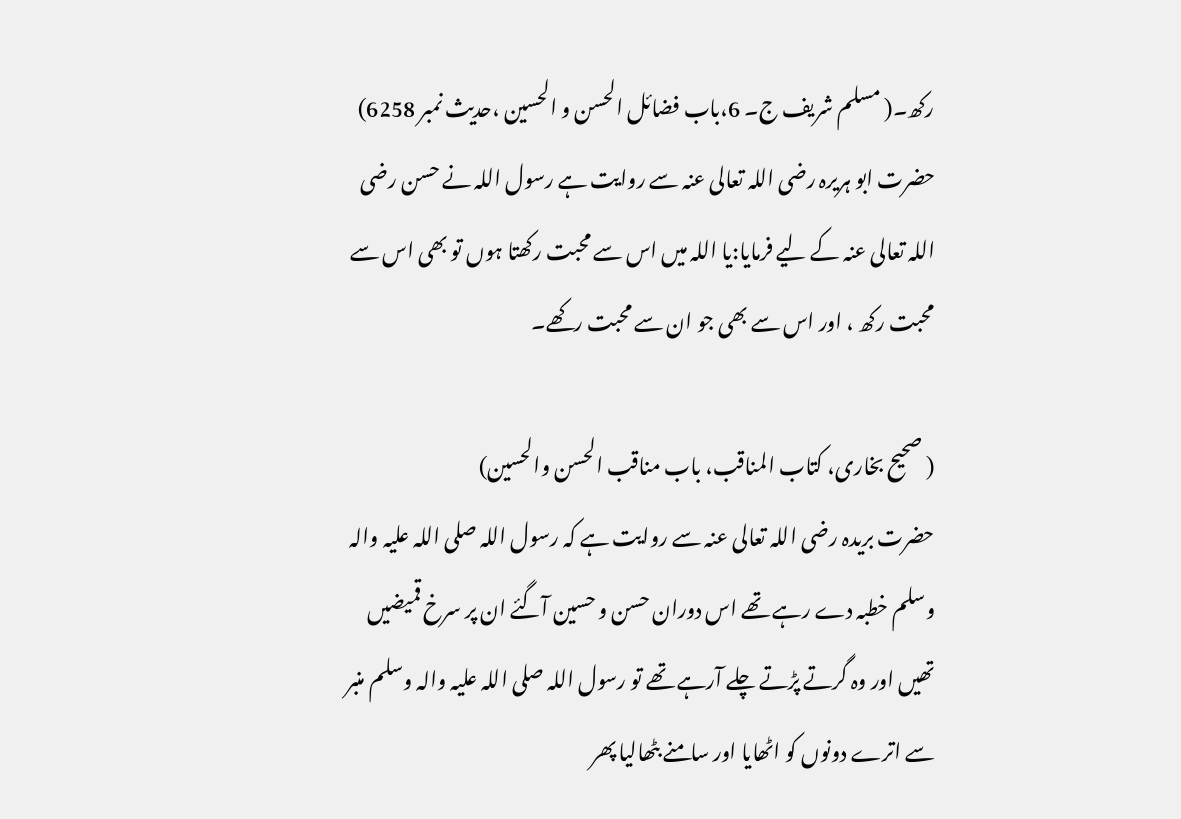رکھ۔( مسلم شریف ج۔ 6،باب فضائل الحسن و الحسین ،حدیث نمبر 6258)
حضرت ابو ہریرہ رضی اللہ تعالی عنہ سے روایت ہے رسول اللہ نے حسن رضی اللہ تعالی عنہ کے لیے فرمایا:یا اللہ میں اس سے محبت رکھتا ہوں تو بھی اس سے محبت رکھ ، اور اس سے بھی جو ان سے محبت رکھے۔

( صحیح بخاری، کتاب المناقب، باب مناقب الحسن والحسین)
حضرت بریدہ رضی اللہ تعالی عنہ سے روایت ہے کہ رسول اللہ صلی اللہ علیہ والہ وسلم خطبہ دے رہے تھے اس دوران حسن و حسین آگئے ان پر سرخ قمیضیں تھیں اور وہ گرتے پڑتے چلے آرہے تھے تو رسول اللہ صلی اللہ علیہ والہ وسلم منبر سے اترے دونوں کو اٹھایا اور سامنے بٹھالیا پھر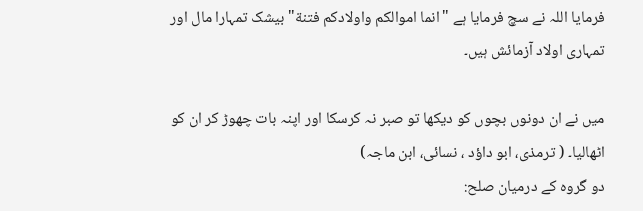فرمایا اللہ نے سچ فرمایا ہے "انما اموالکم واولادکم فتنة" بیشک تمہارا مال اور تمہاری اولاد آزمائش ہیں۔

میں نے ان دونوں بچوں کو دیکھا تو صبر نہ کرسکا اور اپنہ بات چھوڑ کر ان کو اٹھالیا۔ ( ترمذی، ابو داؤد ، نسائی، ابن ماجہ)
دو گروہ کے درمیان صلح: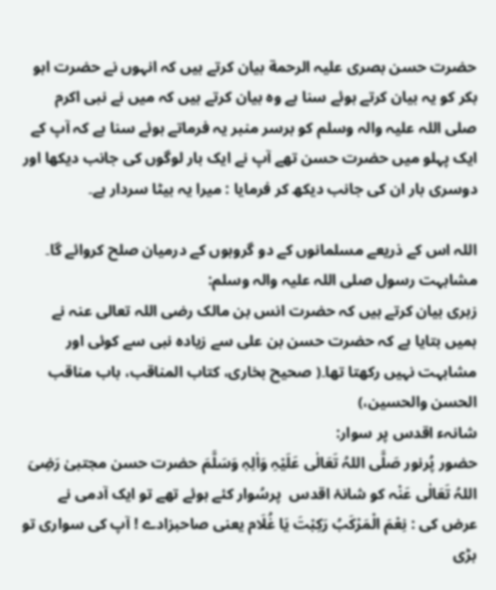حضرت حسن بصری علیہ الرحمة بیان کرتے ہیں کہ انہوں نے حضرت ابو بکر کو یہ بیان کرتے ہوئے سنا ہے وہ بیان کرتے ہیں کہ میں نے نبی اکرم صلی اللہ علیہ والہ وسلم کو برسر منبر یہ فرماتے ہوئے سنا ہے کہ آپ کے ایک پہلو میں حضرت حسن تھے آپ نے ایک بار لوگوں کی جانب دیکھا اور دوسری بار ان کی جانب دیکھ کر فرمایا : میرا یہ بیٹا سردار ہے۔

اللہ اس کے ذریعے مسلمانوں کے دو گروہوں کے درمیان صلح کروائے گا۔
مشابہت رسول صلی اللہ علیہ والہ وسلم:
زہری بیان کرتے ہیں کہ حضرت انس بن مالک رضی اللہ تعالی عنہ نے ہمیں بتایا ہے کہ حضرت حسن بن علی سے زیادہ نبی سے کوئی اور مشابہت نہیں رکھتا تھا۔( صحیح بخاری، کتاب المناقب، باب مناقب الحسن والحسین،)
شانہء اقدس پر سوار:
حضور پُرنور صَلَّی اللہُ تَعَالٰی عَلَیْہِ وَاٰلِہٖ وَسَلَّمَ حضرت حسن مجتبیٰ رَضِیَ اللہُ تَعَالٰی عَنْہ کو شانۂ اقدس  پرسُوار کئے ہوئے تھے تو ایک آدمی نے عرض کی : نِعْمَ الْمَرْکَبُ رَکِبْتَ یَا غُلَام یعنی صاحبزادے ! آپ کی سواری تو بڑی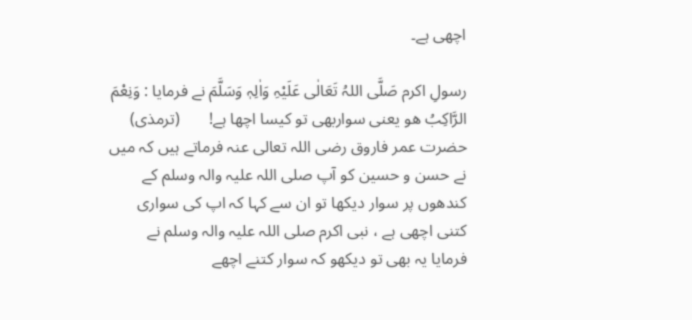اچھی ہے۔

رسولِ اکرم صَلَّی اللہُ تَعَالٰی عَلَیْہِ وَاٰلِہٖ وَسَلَّمَ نے فرمایا : وَنِعْمَ الرَّاکِبُ هو یعنی سواربھی تو کیسا اچھا ہے!       (ترمذی)
حضرت عمر فاروق رضی اللہ تعالی عنہ فرماتے ہیں کہ میں نے حسن و حسین کو آپ صلی اللہ علیہ والہ وسلم کے کندھوں پر سوار دیکھا تو ان سے کہا کہ اپ کی سواری کتنی اچھی ہے ، نبی اکرم صلی اللہ علیہ والہ وسلم نے فرمایا یہ بھی تو دیکھو کہ سوار کتنے اچھے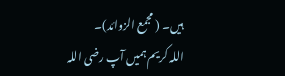ہیں۔ ( مجمع الزوائد)۔
اللہ کریم ہمیں آپ رضی اللہ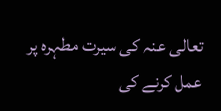تعالی عنہ کی سیرت مطہرہ پر عمل کرنے کی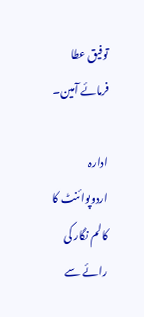توفیق عطا فرمائے آمین۔

ادارہ اردوپوائنٹ کا کالم نگار کی رائے سے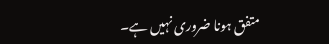متفق ہونا ضروری نہیں ہے۔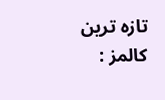تازہ ترین کالمز :